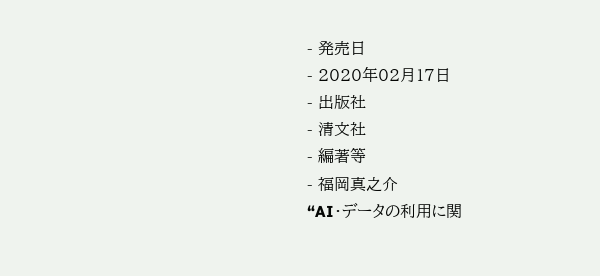- 発売日
- 2020年02月17日
- 出版社
- 清文社
- 編著等
- 福岡真之介
“AI・データの利用に関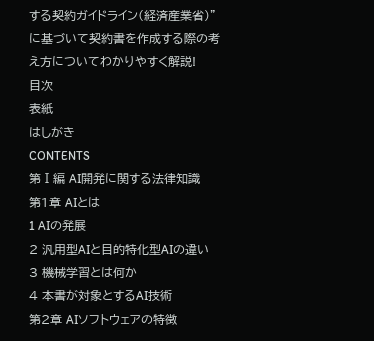する契約ガイドライン(経済産業省)”に基づいて契約書を作成する際の考え方についてわかりやすく解説!
目次
表紙
はしがき
CONTENTS
第Ⅰ編 AI開発に関する法律知識
第1章 AIとは
1 AIの発展
2 汎用型AIと目的特化型AIの違い
3 機械学習とは何か
4 本書が対象とするAI技術
第2章 AIソフトウェアの特徴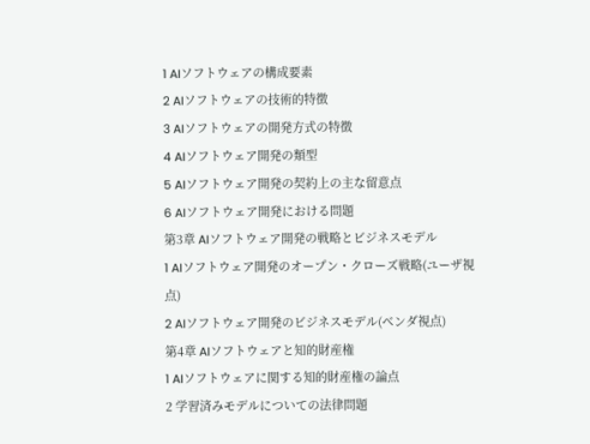1 AIソフトウェアの構成要素
2 AIソフトウェアの技術的特徴
3 AIソフトウェアの開発方式の特徴
4 AIソフトウェア開発の類型
5 AIソフトウェア開発の契約上の主な留意点
6 AIソフトウェア開発における問題
第3章 AIソフトウェア開発の戦略とビジネスモデル
1 AIソフトウェア開発のオープン・クローズ戦略(ユーザ視点)
2 AIソフトウェア開発のビジネスモデル(ベンダ視点)
第4章 AIソフトウェアと知的財産権
1 AIソフトウェアに関する知的財産権の論点
2 学習済みモデルについての法律問題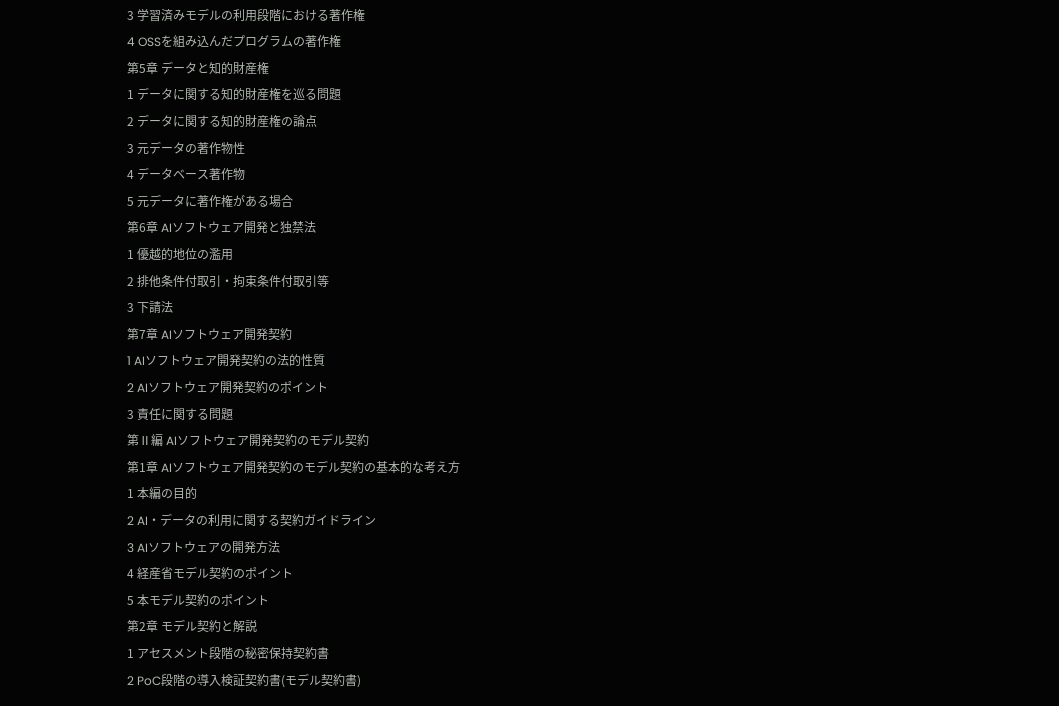3 学習済みモデルの利用段階における著作権
4 OSSを組み込んだプログラムの著作権
第5章 データと知的財産権
1 データに関する知的財産権を巡る問題
2 データに関する知的財産権の論点
3 元データの著作物性
4 データベース著作物
5 元データに著作権がある場合
第6章 AIソフトウェア開発と独禁法
1 優越的地位の濫用
2 排他条件付取引・拘束条件付取引等
3 下請法
第7章 AIソフトウェア開発契約
1 AIソフトウェア開発契約の法的性質
2 AIソフトウェア開発契約のポイント
3 責任に関する問題
第Ⅱ編 AIソフトウェア開発契約のモデル契約
第1章 AIソフトウェア開発契約のモデル契約の基本的な考え方
1 本編の目的
2 AI・データの利用に関する契約ガイドライン
3 AIソフトウェアの開発方法
4 経産省モデル契約のポイント
5 本モデル契約のポイント
第2章 モデル契約と解説
1 アセスメント段階の秘密保持契約書
2 PoC段階の導入検証契約書(モデル契約書)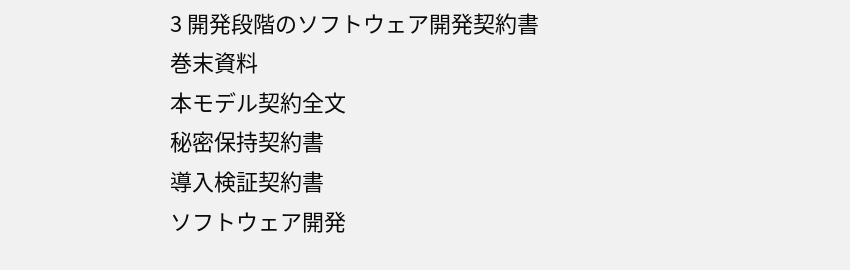3 開発段階のソフトウェア開発契約書
巻末資料
本モデル契約全文
秘密保持契約書
導入検証契約書
ソフトウェア開発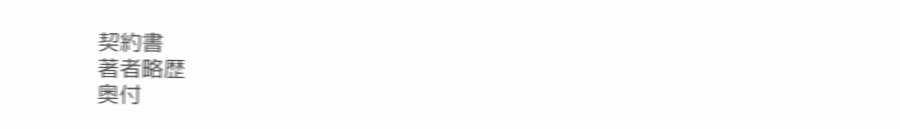契約書
著者略歴
奥付